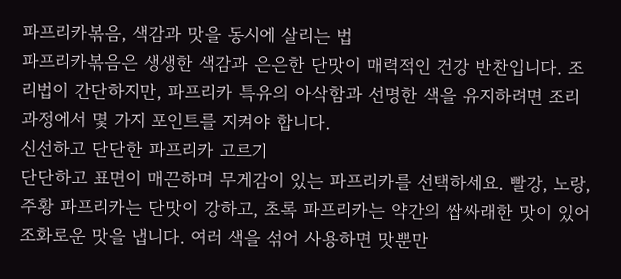파프리카볶음, 색감과 맛을 동시에 살리는 법
파프리카볶음은 생생한 색감과 은은한 단맛이 매력적인 건강 반찬입니다. 조리법이 간단하지만, 파프리카 특유의 아삭함과 선명한 색을 유지하려면 조리 과정에서 몇 가지 포인트를 지켜야 합니다.
신선하고 단단한 파프리카 고르기
단단하고 표면이 매끈하며 무게감이 있는 파프리카를 선택하세요. 빨강, 노랑, 주황 파프리카는 단맛이 강하고, 초록 파프리카는 약간의 쌉싸래한 맛이 있어 조화로운 맛을 냅니다. 여러 색을 섞어 사용하면 맛뿐만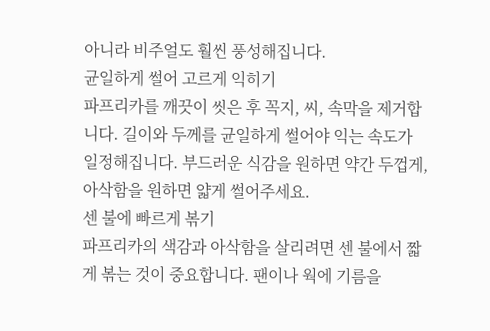아니라 비주얼도 훨씬 풍성해집니다.
균일하게 썰어 고르게 익히기
파프리카를 깨끗이 씻은 후 꼭지, 씨, 속막을 제거합니다. 길이와 두께를 균일하게 썰어야 익는 속도가 일정해집니다. 부드러운 식감을 원하면 약간 두껍게, 아삭함을 원하면 얇게 썰어주세요.
센 불에 빠르게 볶기
파프리카의 색감과 아삭함을 살리려면 센 불에서 짧게 볶는 것이 중요합니다. 팬이나 웍에 기름을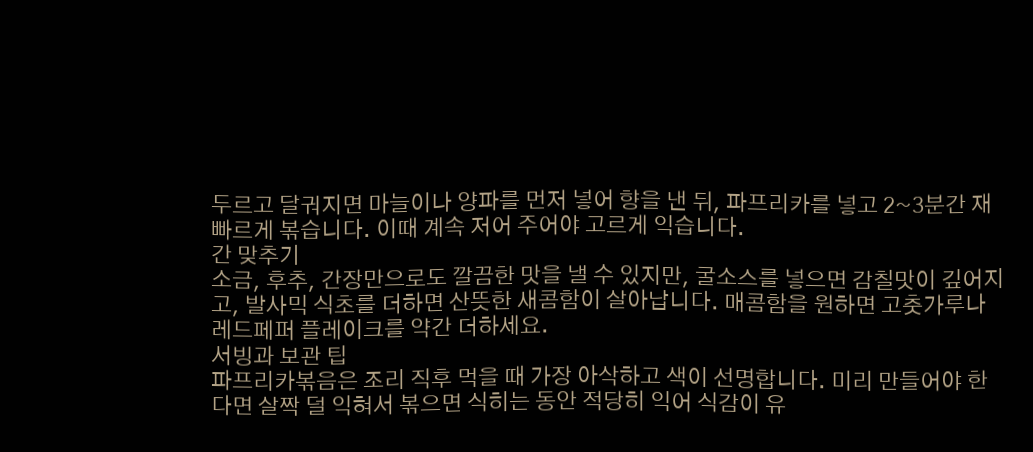두르고 달궈지면 마늘이나 양파를 먼저 넣어 향을 낸 뒤, 파프리카를 넣고 2~3분간 재빠르게 볶습니다. 이때 계속 저어 주어야 고르게 익습니다.
간 맞추기
소금, 후추, 간장만으로도 깔끔한 맛을 낼 수 있지만, 굴소스를 넣으면 감칠맛이 깊어지고, 발사믹 식초를 더하면 산뜻한 새콤함이 살아납니다. 매콤함을 원하면 고춧가루나 레드페퍼 플레이크를 약간 더하세요.
서빙과 보관 팁
파프리카볶음은 조리 직후 먹을 때 가장 아삭하고 색이 선명합니다. 미리 만들어야 한다면 살짝 덜 익혀서 볶으면 식히는 동안 적당히 익어 식감이 유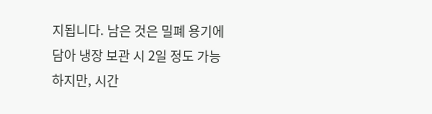지됩니다. 남은 것은 밀폐 용기에 담아 냉장 보관 시 2일 정도 가능하지만, 시간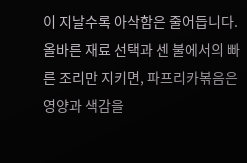이 지날수록 아삭함은 줄어듭니다.
올바른 재료 선택과 센 불에서의 빠른 조리만 지키면, 파프리카볶음은 영양과 색감을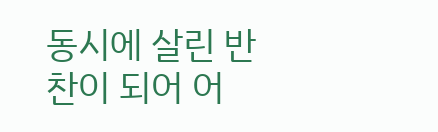동시에 살린 반찬이 되어 어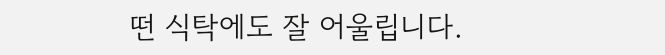떤 식탁에도 잘 어울립니다.